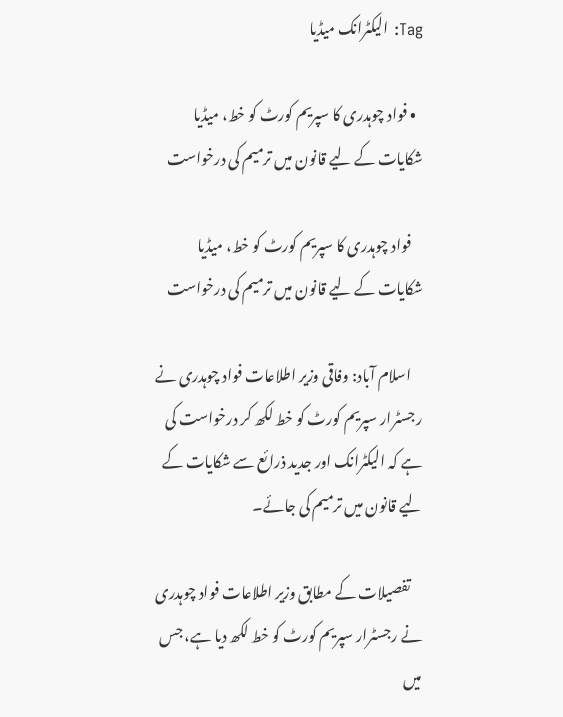Tag: الیکٹرانک میڈیا

  • فواد چوہدری کا سپریم کورٹ کو خط، میڈیا شکایات کے لیے قانون میں ترمیم کی درخواست

    فواد چوہدری کا سپریم کورٹ کو خط، میڈیا شکایات کے لیے قانون میں ترمیم کی درخواست

    اسلام آباد: وفاقی وزیر اطلاعات فواد چوہدری نے رجسٹرار سپریم کورٹ کو خط لکھ کر درخواست کی ہے کہ الیکٹرانک اور جدید ذرائع سے شکایات کے لیے قانون میں ترمیم کی جائے۔

    تفصیلات کے مطابق وزیر اطلاعات فواد چوہدری نے رجسٹرار سپریم کورٹ کو خط لکھ دیا ہے، جس میں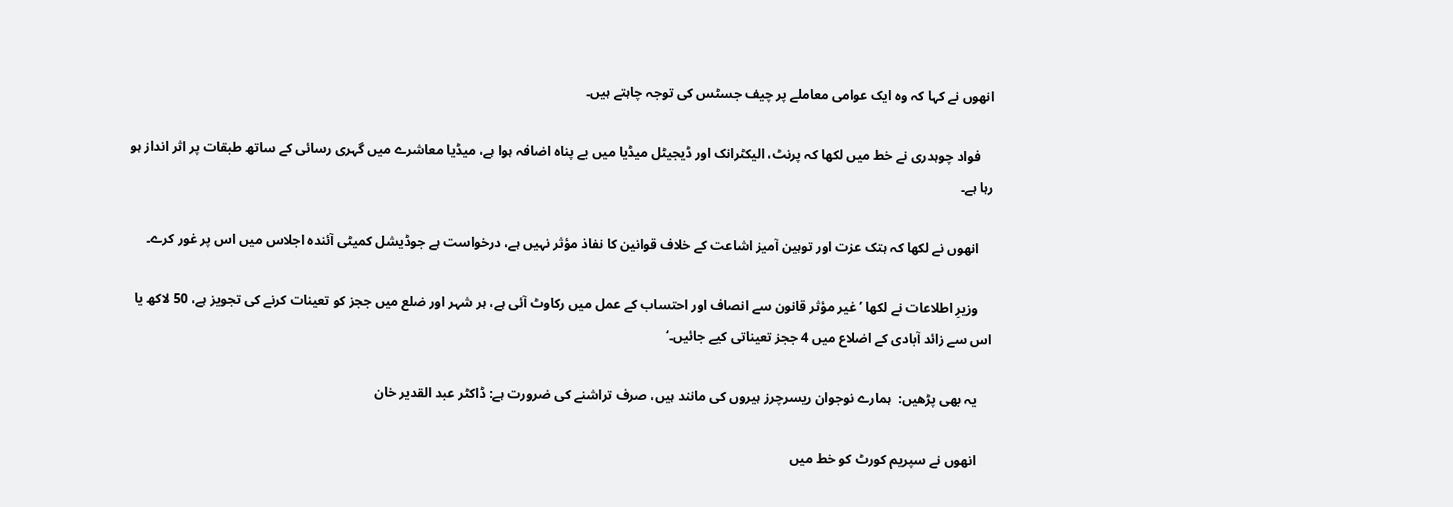انھوں نے کہا کہ وہ ایک عوامی معاملے پر چیف جسٹس کی توجہ چاہتے ہیں۔

    فواد چوہدری نے خط میں لکھا کہ پرنٹ، الیکٹرانک اور ڈیجیٹل میڈیا میں بے پناہ اضافہ ہوا ہے، میڈیا معاشرے میں گہری رسائی کے ساتھ طبقات پر اثر انداز ہو رہا ہے۔

    انھوں نے لکھا کہ ہتک عزت اور توہین آمیز اشاعت کے خلاف قوانین کا نفاذ مؤثر نہیں ہے، درخواست ہے جوڈیشل کمیٹی آئندہ اجلاس میں اس پر غور کرے۔

    وزیرِ اطلاعات نے لکھا ’غیر مؤثر قانون سے انصاف اور احتساب کے عمل میں رکاوٹ آئی ہے، ہر شہر اور ضلع میں ججز کو تعینات کرنے کی تجویز ہے، 50 لاکھ یا اس سے زائد آبادی کے اضلاع میں 4 ججز تعیناتی کیے جائیں۔‘

    یہ بھی پڑھیں:  ہمارے نوجوان ریسرچرز ہیروں کی مانند ہیں، صرف تراشنے کی ضرورت ہے: ڈاکٹر عبد القدیر خان

    انھوں نے سپریم کورٹ کو خط میں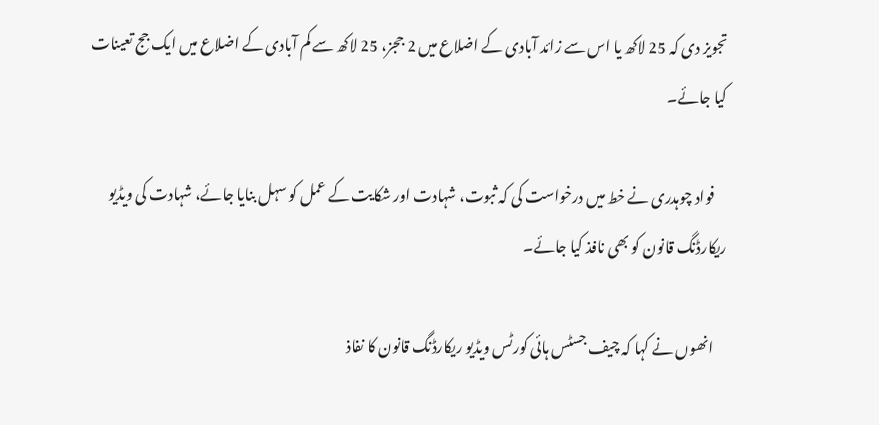تجویز دی کہ 25 لاکھ یا اس سے زائد آبادی کے اضلاع میں 2 ججز، 25 لاکھ سے کم آبادی کے اضلاع میں ایک جج تعینات کیا جائے۔

    فواد چوہدری نے خط میں درخواست کی کہ ثبوت، شہادت اور شکایت کے عمل کو سہل بنایا جائے، شہادت کی ویڈیو ریکارڈنگ قانون کو بھی نافذ کیا جائے۔

    انھوں نے کہا کہ چیف جسٹس ہائی کورٹس ویڈیو ریکارڈنگ قانون کا نفاذ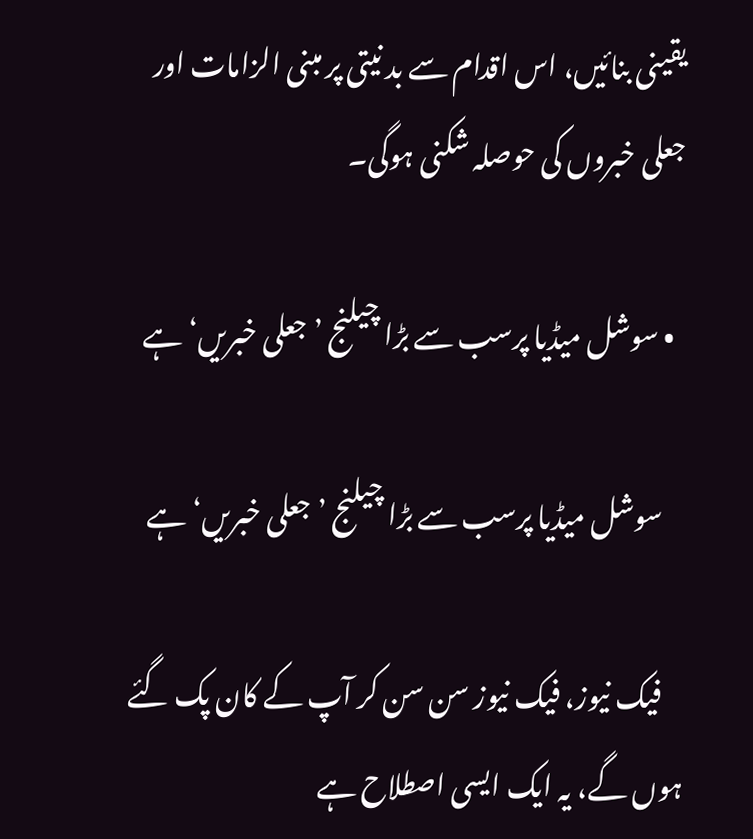یقینی بنائیں، اس اقدام سے بد نیتی پر مبنی الزامات اور جعلی خبروں کی حوصلہ شکنی ہوگی۔

  • سوشل میڈیا پرسب سے بڑا چیلنج ’جعلی خبریں‘ ہے

    سوشل میڈیا پرسب سے بڑا چیلنج ’جعلی خبریں‘ ہے

    فیک نیوز، فیک نیوز سن سن کر آپ کے کان پک گئے ہوں گے، یہ ایک ایسی اصطلاح ہے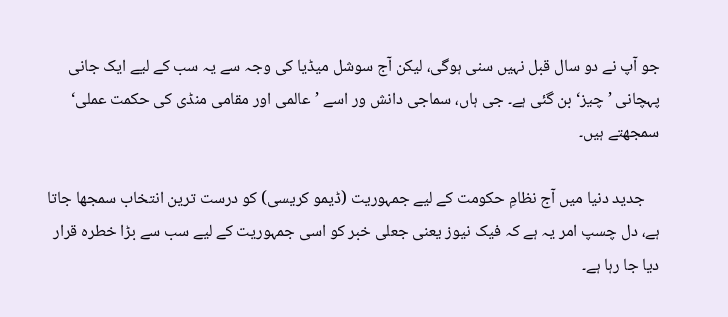جو آپ نے دو سال قبل نہیں سنی ہوگی، لیکن آج سوشل میڈیا کی وجہ سے یہ سب کے لیے ایک جانی پہچانی ’چیز‘ بن گئی ہے۔ جی ہاں، سماجی دانش ور اسے ’عالمی اور مقامی منڈی کی حکمت عملی‘ سمجھتے ہیں۔

    جدید دنیا میں آج نظامِ حکومت کے لیے جمہوریت (ڈیمو کریسی) کو درست ترین انتخاب سمجھا جاتا ہے، دل چسپ امر یہ ہے کہ فیک نیوز یعنی جعلی خبر کو اسی جمہوریت کے لیے سب سے بڑا خطرہ قرار دیا جا رہا ہے۔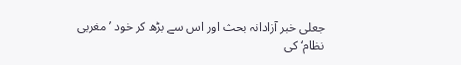جعلی خبر آزادانہ بحث اور اس سے بڑھ کر خود ’مغربی نظام‘ کی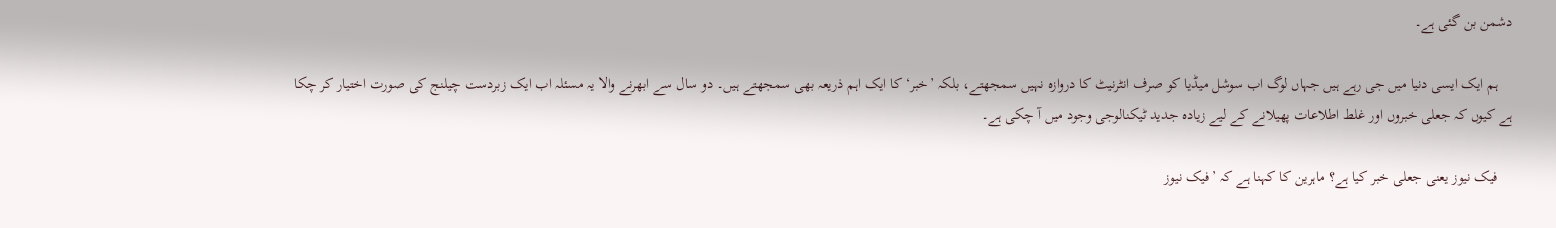دشمن بن گئی ہے۔

    ہم ایک ایسی دنیا میں جی رہے ہیں جہاں لوگ اب سوشل میڈیا کو صرف انٹرنیٹ کا دروازہ نہیں سمجھتے، بلکہ ’خبر‘ کا ایک اہم ذریعہ بھی سمجھتے ہیں۔ دو سال سے ابھرنے والا یہ مسئلہ اب ایک زبردست چیلنج کی صورت اختیار کر چکا ہے کیوں کہ جعلی خبروں اور غلط اطلاعات پھیلانے کے لیے زیادہ جدید ٹیکنالوجی وجود میں آ چکی ہے۔

    فیک نیوز یعنی جعلی خبر کیا ہے؟ ماہرین کا کہنا ہے کہ ’فیک نیوز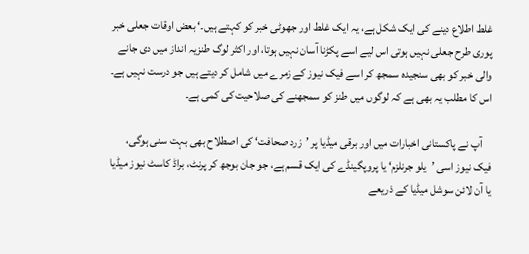غلط اطلاع دینے کی ایک شکل ہے، یہ ایک غلط اور جھوٹی خبر کو کہتے ہیں۔‘ بعض اوقات جعلی خبر پوری طرح جعلی نہیں ہوتی اس لیے اسے پکڑنا آسان نہیں ہوتا، اور اکثر لوگ طنزیہ انداز میں دی جانے والی خبر کو بھی سنجیدہ سمجھ کر اسے فیک نیوز کے زمرے میں شامل کر دیتے ہیں جو درست نہیں ہے۔ اس کا مطلب یہ بھی ہے کہ لوگوں میں طنز کو سمجھنے کی صلاحیت کی کمی ہے۔

    آپ نے پاکستانی اخبارات میں اور برقی میڈیا پر ’زرد صحافت‘ کی اصطلاح بھی بہت سنی ہوگی، فیک نیوز اسی ’یلو جرنلزم‘ یا پروپگینڈے کی ایک قسم ہے، جو جان بوجھ کر پرنٹ، براڈ کاسٹ نیوز میڈیا یا آن لائن سوشل میڈیا کے ذریعے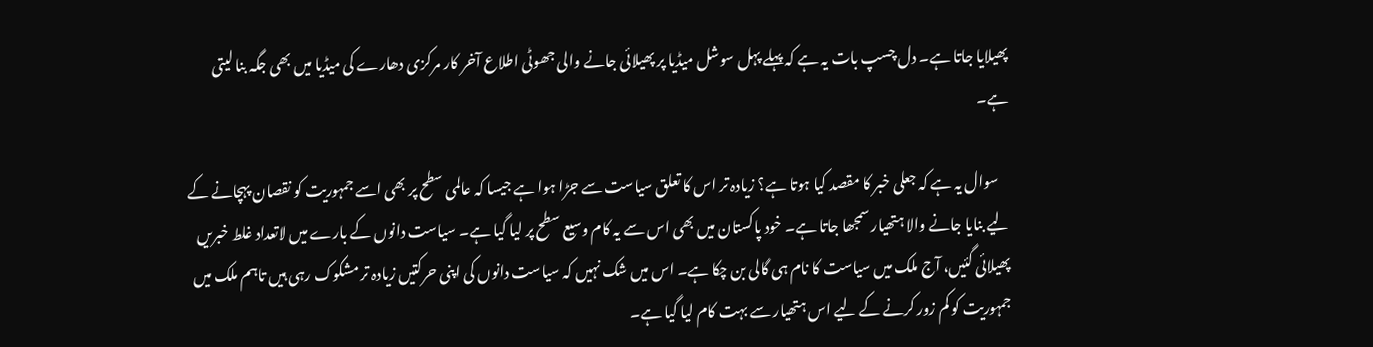پھیلایا جاتا ہے۔ دل چسپ بات یہ ہے کہ پہلے پہل سوشل میڈیا پر پھیلائی جانے والی جھوٹی اطلاع آخر کار مرکزی دھارے کی میڈیا میں بھی جگہ بنا لیتی ہے۔

    سوال یہ ہے کہ جعلی خبر کا مقصد کیا ہوتا ہے؟ زیادہ تر اس کا تعلق سیاست سے جڑا ہوا ہے جیسا کہ عالمی سطح پر بھی اسے جمہوریت کو نقصان پہچانے کے لیے بنایا جانے والا ہتھیار سمجھا جاتا ہے۔ خود پاکستان میں بھی اس سے یہ کام وسیع سطح پر لیا گیا ہے۔ سیاست دانوں کے بارے میں لاتعداد غلط خبریں پھیلائی گئیں، آج ملک میں سیاست کا نام ہی گالی بن چکا ہے۔ اس میں شک نہیں کہ سیاست دانوں کی اپنی حرکتیں زیادہ تر مشکوک رہی ہیں تاہم ملک میں جمہوریت کو کم زور کرنے کے لیے اس ہتھیار سے بہت کام لیا گیا ہے۔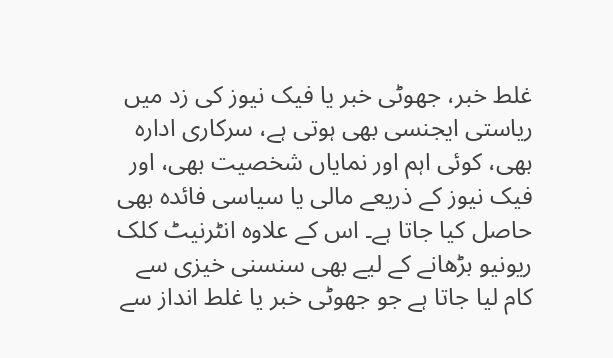غلط خبر، جھوٹی خبر یا فیک نیوز کی زد میں ریاستی ایجنسی بھی ہوتی ہے، سرکاری ادارہ بھی، کوئی اہم اور نمایاں شخصیت بھی، اور فیک نیوز کے ذریعے مالی یا سیاسی فائدہ بھی حاصل کیا جاتا ہے۔ اس کے علاوہ انٹرنیٹ کلک ریونیو بڑھانے کے لیے بھی سنسنی خیزی سے کام لیا جاتا ہے جو جھوٹی خبر یا غلط انداز سے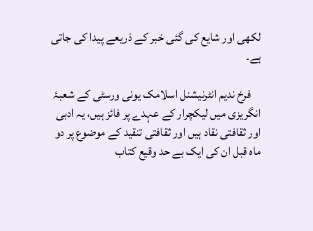لکھی اور شایع کی گئی خبر کے ذریعے پیدا کی جاتی ہے۔

    فرخ ندیم انٹرنیشنل اسلامک یونی ورسٹی کے شعبۂ انگریزی میں لیکچرار کے عہدے پر فائز ہیں، یہ ادبی اور ثقافتی نقاد ہیں اور ثقافتی تنقید کے موضوع پر دو ماہ قبل ان کی ایک بے حد وقیع کتاب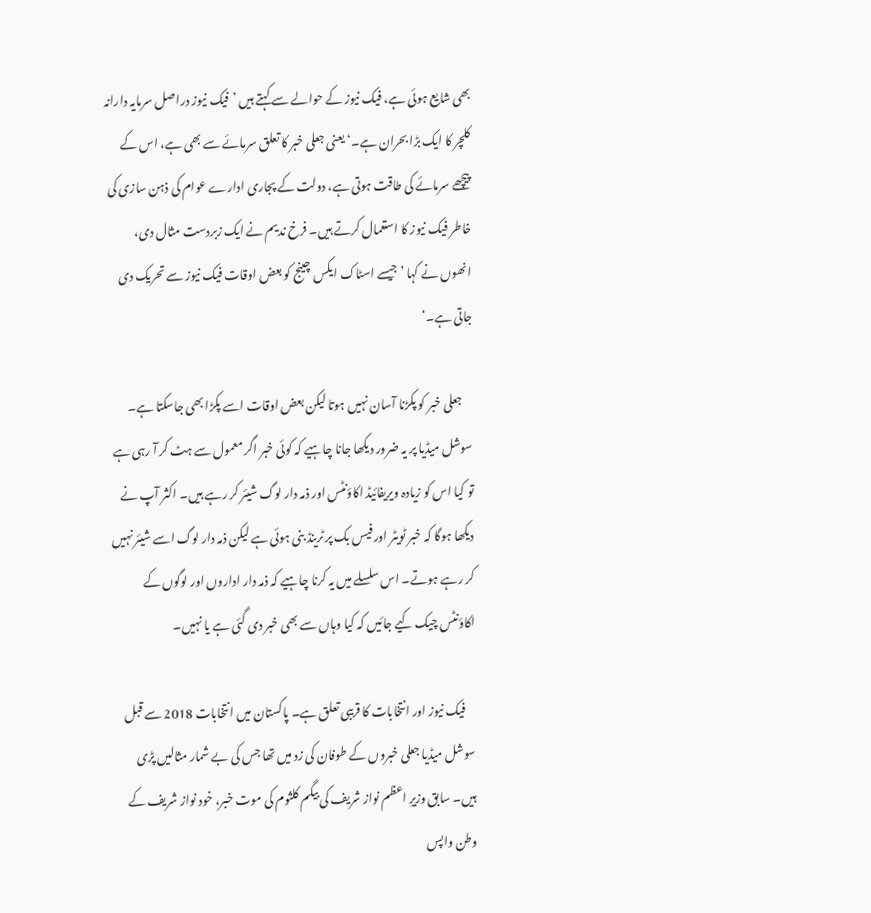بھی شایع ہوئی ہے، فیک نیوز کے حوالے سے کہتے ہیں ’فیک نیوز دراصل سرمایہ دارانہ کلچر کا ایک بڑا بحران ہے۔‘ یعنی جعلی خبر کا تعلق سرمائے سے بھی ہے، اس کے پیچھے سرمائے کی طاقت ہوتی ہے، دولت کے پجاری ادارے عوام کی ذہن سازی کی خاطر فیک نیوز کا استعمال کرتے ہیں۔ فرخ ندیم نے ایک زبردست مثال دی، انھوں نے کہا ’جیسے اسٹاک ایکس چینج کو بعض اوقات فیک نیوز سے تحریک دی جاتی ہے۔‘

    جعلی خبر کو پکڑنا آسان نہیں ہوتا لیکن بعض اوقات اسے پکڑا بھی جاسکتا ہے۔ سوشل میڈیا پر یہ ضرور دیکھا جانا چاہیے کہ کوئی خبر اگر معمول سے ہٹ کر آ رہی ہے تو کیا اس کو زیادہ ویریفائیڈ اکاؤنٹس اور ذمہ دار لوگ شیئر کر رہے ہیں۔ اکثر آپ نے دیکھا ہوگا کہ خبر ٹویٹر اور فیس بک پر ٹرینڈ بنی ہوئی ہے لیکن ذمہ دار لوگ اسے شیئر نہیں کر رہے ہوتے۔ اس سلسلے میں یہ کرنا چاہیے کہ ذمہ دار اداروں اور لوگوں کے اکاؤنٹس چیک کیے جائیں کہ کیا وہاں سے بھی خبر دی گئی ہے یا نہیں۔

    فیک نیوز اور انتخابات کا قریبی تعلق ہے۔ پاکستان میں انتخابات 2018 سے قبل سوشل میڈیا جعلی خبروں کے طوفان کی زد میں تھا جس کی بے شمار مثالیں پڑی ہیں۔ سابق وزیرِ اعظم نواز شریف کی بیگم کلثوم کی موت خبر، خود نواز شریف کے وطن واپس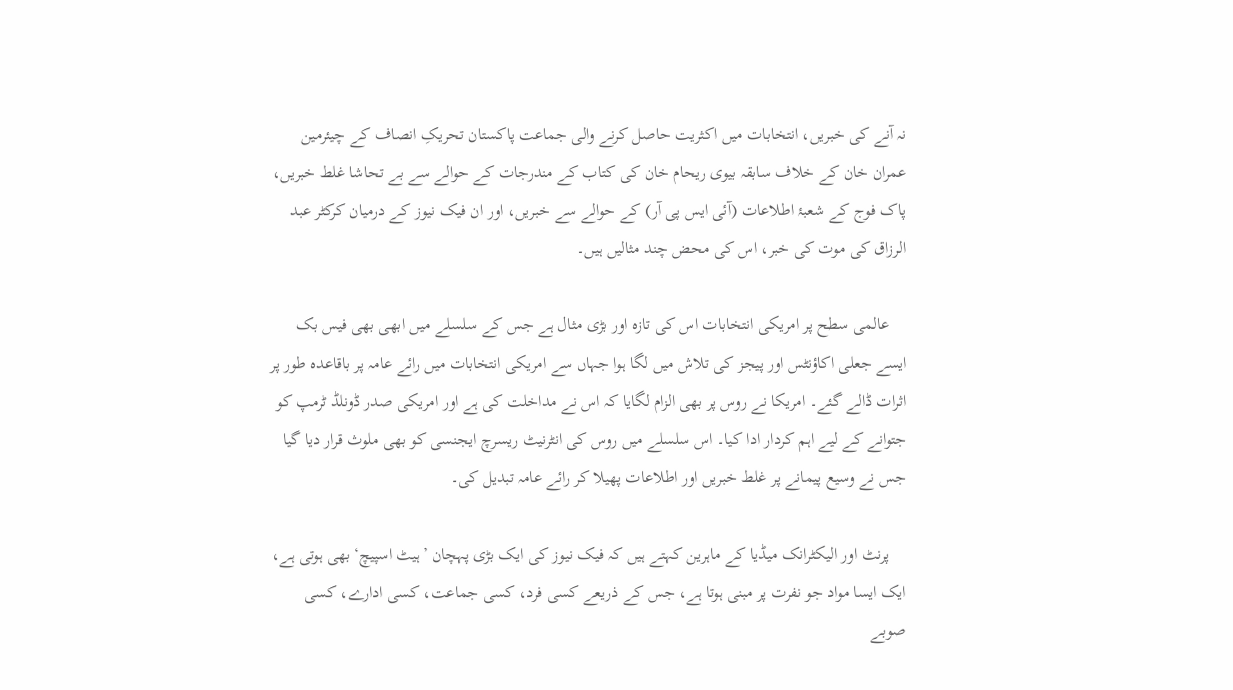نہ آنے کی خبریں، انتخابات میں اکثریت حاصل کرنے والی جماعت پاکستان تحریکِ انصاف کے چیئرمین عمران خان کے خلاف سابقہ بیوی ریحام خان کی کتاب کے مندرجات کے حوالے سے بے تحاشا غلط خبریں، پاک فوج کے شعبۂ اطلاعات (آئی ایس پی آر) کے حوالے سے خبریں، اور ان فیک نیوز کے درمیان کرکٹر عبد الرزاق کی موت کی خبر، اس کی محض چند مثالیں ہیں۔

    عالمی سطح پر امریکی انتخابات اس کی تازہ اور بڑی مثال ہے جس کے سلسلے میں ابھی بھی فیس بک ایسے جعلی اکاؤنٹس اور پیجز کی تلاش میں لگا ہوا جہاں سے امریکی انتخابات میں رائے عامہ پر باقاعدہ طور پر اثرات ڈالے گئے۔ امریکا نے روس پر بھی الزام لگایا کہ اس نے مداخلت کی ہے اور امریکی صدر ڈونلڈ ٹرمپ کو جتوانے کے لیے اہم کردار ادا کیا۔ اس سلسلے میں روس کی انٹرنیٹ ریسرچ ایجنسی کو بھی ملوث قرار دیا گیا جس نے وسیع پیمانے پر غلط خبریں اور اطلاعات پھیلا کر رائے عامہ تبدیل کی۔

    پرنٹ اور الیکٹرانک میڈیا کے ماہرین کہتے ہیں کہ فیک نیوز کی ایک بڑی پہچان ’ہیٹ اسپیچ‘ بھی ہوتی ہے، ایک ایسا مواد جو نفرت پر مبنی ہوتا ہے، جس کے ذریعے کسی فرد، کسی جماعت، کسی ادارے، کسی صوبے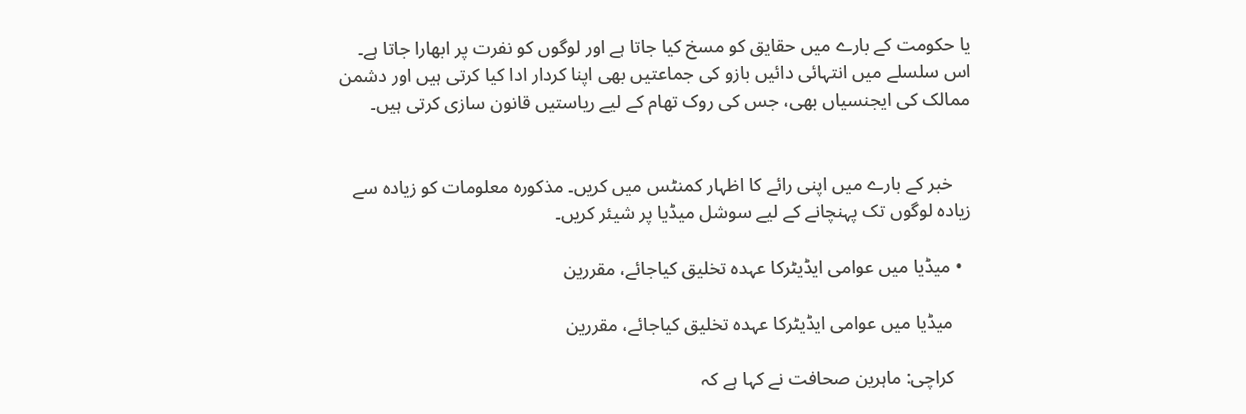یا حکومت کے بارے میں حقایق کو مسخ کیا جاتا ہے اور لوگوں کو نفرت پر ابھارا جاتا ہے۔ اس سلسلے میں انتہائی دائیں بازو کی جماعتیں بھی اپنا کردار ادا کیا کرتی ہیں اور دشمن ممالک کی ایجنسیاں بھی، جس کی روک تھام کے لیے ریاستیں قانون سازی کرتی ہیں۔


    خبر کے بارے میں اپنی رائے کا اظہار کمنٹس میں کریں۔ مذکورہ معلومات کو زیادہ سے زیادہ لوگوں تک پہنچانے کے لیے سوشل میڈیا پر شیئر کریں۔

  • میڈیا میں عوامی ایڈیٹرکا عہدہ تخلیق کیاجائے، مقررین

    میڈیا میں عوامی ایڈیٹرکا عہدہ تخلیق کیاجائے، مقررین

    کراچی: ماہرین صحافت نے کہا ہے کہ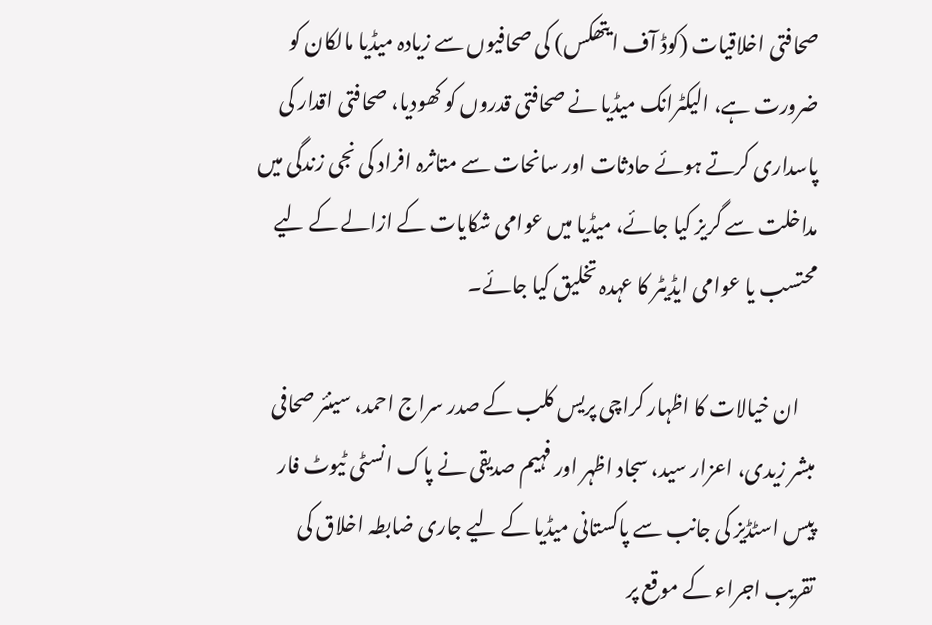صحافتی اخلاقیات (کوڈ آف ایتھکس) کی صحافیوں سے زیادہ میڈیا مالکان کو ضرورت ہے، الیکٹرانک میڈیا نے صحافتی قدروں کو کھودیا، صحافتی اقدار کی پاسداری کرتے ہوئے حادثات اور سانحات سے متاثرہ افراد کی نجی زندگی میں مداخلت سے گریز کیا جائے، میڈیا میں عوامی شکایات کے ازالے کے لیے محتسب یا عوامی ایڈیٹر کا عہدہ تخلیق کیا جائے۔

    ان خیالات کا اظہار کراچی پریس کلب کے صدر سراج احمد، سینئر صحافی مبشر زیدی، اعزار سید، سجاد اظہر اور فہیم صدیقی نے پاک انسٹی ٹیوٹ فار پیس اسٹڈیز کی جانب سے پاکستانی میڈیا کے لیے جاری ضابطہ اخلاق کی تقریب اجراء کے موقع پر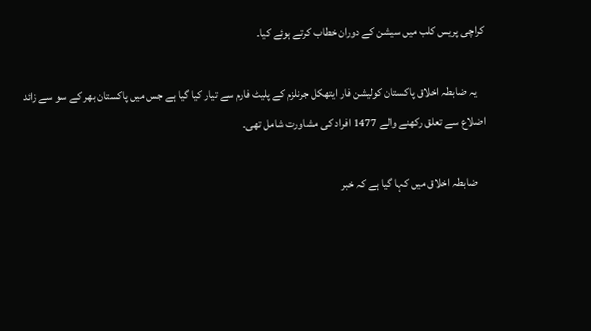کراچی پریس کلب میں سیشن کے دوران خطاب کرتے ہوئے کیا۔

    یہ ضابطہ اخلاق پاکستان کولیشن فار ایتھکل جرنلزم کے پلیٹ فارم سے تیار کیا گیا ہے جس میں پاکستان بھر کے سو سے زائد اضلاع سے تعلق رکھنے والے 1477 افراد کی مشاورت شامل تھی۔

    ضابطہ اخلاق میں کہا گیا ہے کہ خبر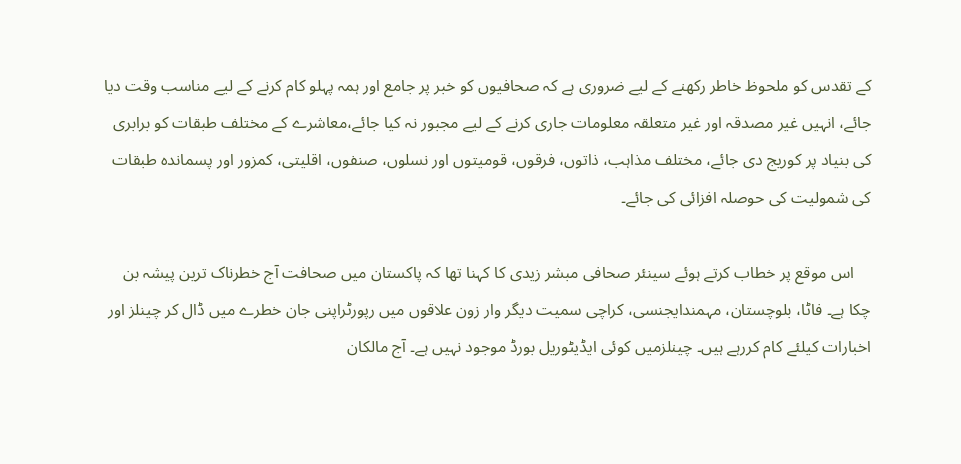کے تقدس کو ملحوظ خاطر رکھنے کے لیے ضروری ہے کہ صحافیوں کو خبر پر جامع اور ہمہ پہلو کام کرنے کے لیے مناسب وقت دیا جائے، انہیں غیر مصدقہ اور غیر متعلقہ معلومات جاری کرنے کے لیے مجبور نہ کیا جائے،معاشرے کے مختلف طبقات کو برابری کی بنیاد پر کوریج دی جائے، مختلف مذاہب، ذاتوں، فرقوں، قومیتوں اور نسلوں، صنفوں، اقلیتی، کمزور اور پسماندہ طبقات کی شمولیت کی حوصلہ افزائی کی جائے۔

    اس موقع پر خطاب کرتے ہوئے سینئر صحافی مبشر زیدی کا کہنا تھا کہ پاکستان میں صحافت آج خطرناک ترین پیشہ بن چکا ہے۔ فاٹا، بلوچستان، مہمندایجنسی، کراچی سمیت دیگر وار زون علاقوں میں رپورٹراپنی جان خطرے میں ڈال کر چینلز اور اخبارات کیلئے کام کررہے ہیں۔ چینلزمیں کوئی ایڈیٹوریل بورڈ موجود نہیں ہے۔ آج مالکان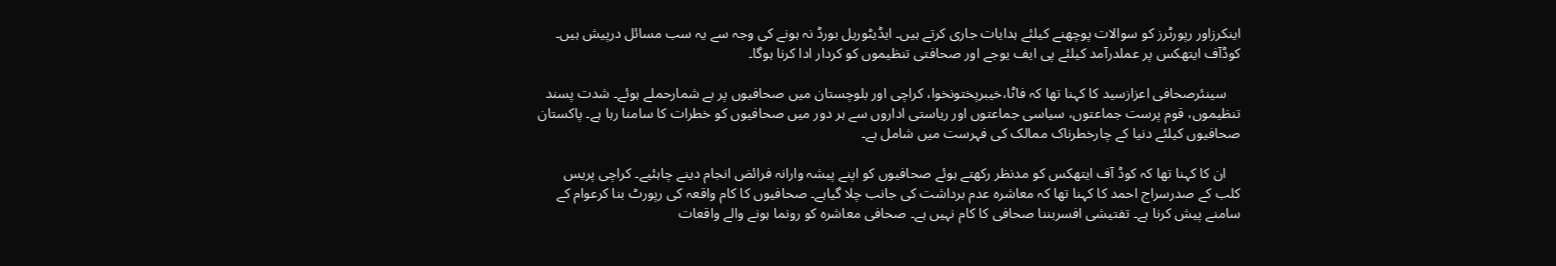اینکرزاور رپورٹرز کو سوالات پوچھنے کیلئے ہدایات جاری کرتے ہیں۔ ایڈیٹوریل بورڈ نہ ہونے کی وجہ سے یہ سب مسائل درپیش ہیں۔ کوڈآف ایتھکس پر عملدرآمد کیلئے پی ایف یوجے اور صحافتی تنظیموں کو کردار ادا کرنا ہوگا۔

    سینئرصحافی اعزازسید کا کہنا تھا کہ فاٹا،خیبرپختونخوا، کراچی اور بلوچستان میں صحافیوں پر بے شمارحملے ہوئے۔ شدت پسند تنظیموں، قوم پرست جماعتوں، سیاسی جماعتوں اور ریاستی اداروں سے ہر دور میں صحافیوں کو خطرات کا سامنا رہا ہے۔ پاکستان صحافیوں کیلئے دنیا کے چارخطرناک ممالک کی فہرست میں شامل ہے۔

    ان کا کہنا تھا کہ کوڈ آف ایتھکس کو مدنظر رکھتے ہوئے صحافیوں کو اپنے پیشہ وارانہ فرائض انجام دینے چاہئیے۔ کراچی پریس کلب کے صدرسراج احمد کا کہنا تھا کہ معاشرہ عدم برداشت کی جانب چلا گیاہے۔ صحافیوں کا کام واقعہ کی رپورٹ بنا کرعوام کے سامنے پیش کرنا ہے۔ تفتیشی افسربننا صحافی کا کام نہیں ہے۔ صحافی معاشرہ کو رونما ہونے والے واقعات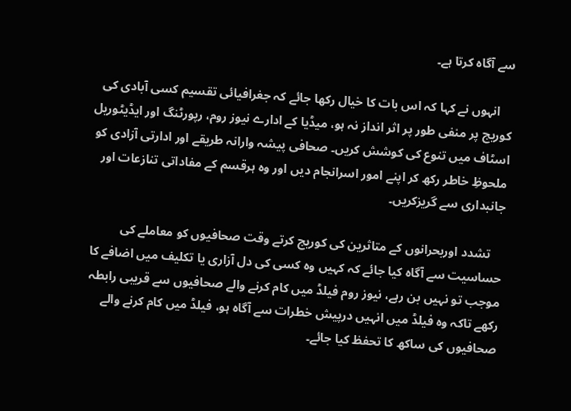سے آگاہ کرتا ہے۔

    انہوں نے کہا کہ اس بات کا خیال رکھا جائے کہ جغرافیائی تقسیم کسی آبادی کی کوریج پر منفی طور پر اثر انداز نہ ہو، میڈیا کے ادارے نیوز روم، رپورٹنگ اور ایڈیٹوریل اسٹاف میں تنوع کی کوشش کریں۔ صحافی پیشہ وارانہ طریقے اور ادارتی آزادی کو ملحوظِ خاطر رکھ کر اپنے امور اسرانجام دیں اور وہ ہرقسم کے مفاداتی تنازعات اور جانبداری سے گریزکریں۔

    تشدد اوربحرانوں کے متاثرین کی کوریج کرتے وقت صحافیوں کو معاملے کی حساسیت سے آگاہ کیا جائے کہ کہیں وہ کسی کی دل آزاری یا تکلیف میں اضافے کا موجب تو نہیں بن رہے، نیوز روم فیلڈ میں کام کرنے والے صحافیوں سے قریبی رابطہ رکھے تاکہ وہ فیلڈ میں انہیں درپیش خطرات سے آگاہ ہو، فیلڈ میں کام کرنے والے صحافیوں کی ساکھ کا تحفظ کیا جائے۔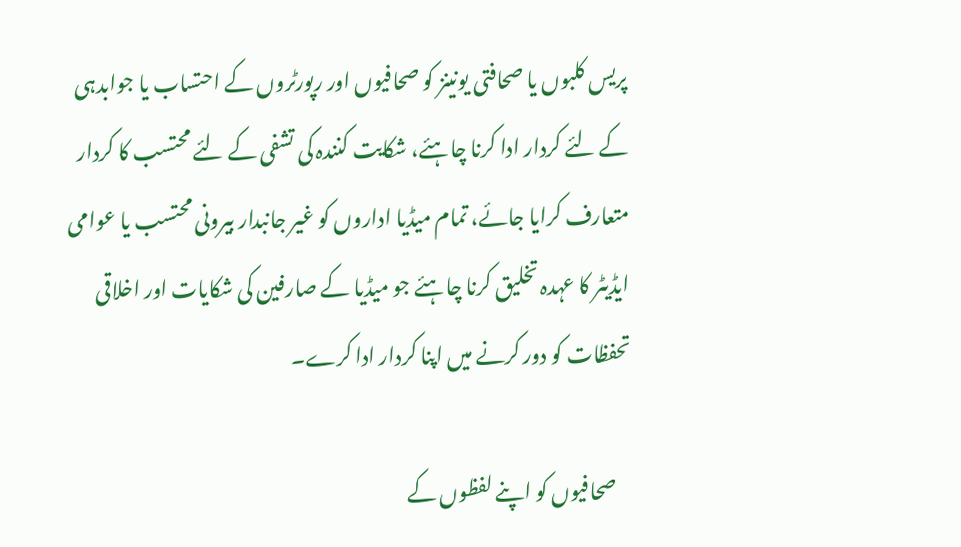پریس کلبوں یا صحافتی یونینز کو صحافیوں اور رپورٹروں کے احتساب یا جوابدہی کے لئے کردار ادا کرنا چاہئے، شکایت کنندہ کی تشفی کے لئے محتسب کا کردار متعارف کرایا جائے، تمام میڈیا اداروں کو غیر جانبدار بیرونی محتسب یا عوامی ایڈیٹر کا عہدہ تخلیق کرنا چاہئے جو میڈیا کے صارفین کی شکایات اور اخلاقی تحفظات کو دور کرنے میں اپنا کردار ادا کرے۔

    صحافیوں کو اپنے لفظوں کے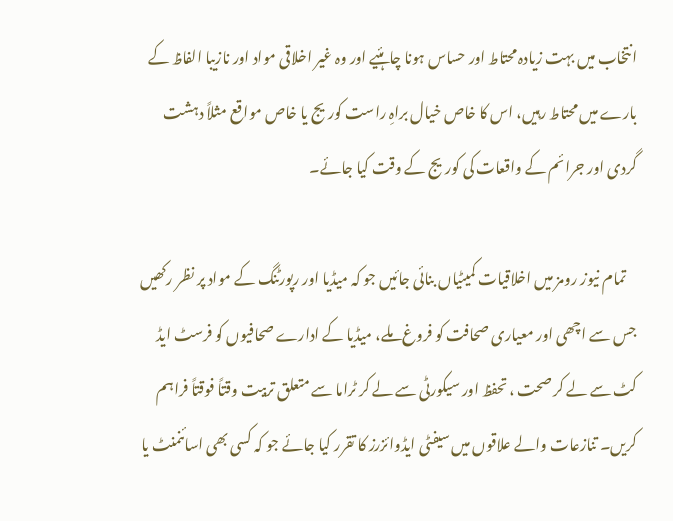انتخاب میں بہت زیادہ محتاط اور حساس ہونا چاہئیے اور وہ غیر اخلاقی مواد اور نازیبا الفاظ کے بارے میں محتاط رہیں، اس کا خاص خیال براہِ راست کوریج یا خاص مواقع مثلاً دہشت گردی اور جرائم کے واقعات کی کوریج کے وقت کیا جائے۔

    تمام نیوز رومز میں اخلاقیات کمیٹیاں بنائی جائیں جو کہ میڈیا اور رپورٹنگ کے مواد پر نظر رکھیں جس سے اچھی اور معیاری صحافت کو فروغ ملے، میڈیا کے ادارے صحافیوں کو فرسٹ ایڈ کٹ سے لے کر صحت ، تحفظ اور سیکورٹی سے لے کر ٹراما سے متعلق تربیت وقتاً فوقتاً فراہم کریں۔ تنازعات والے علاقوں میں سیفٹی ایڈوائزرز کا تقرر کیا جائے جو کہ کسی بھی اسائنمنٹ یا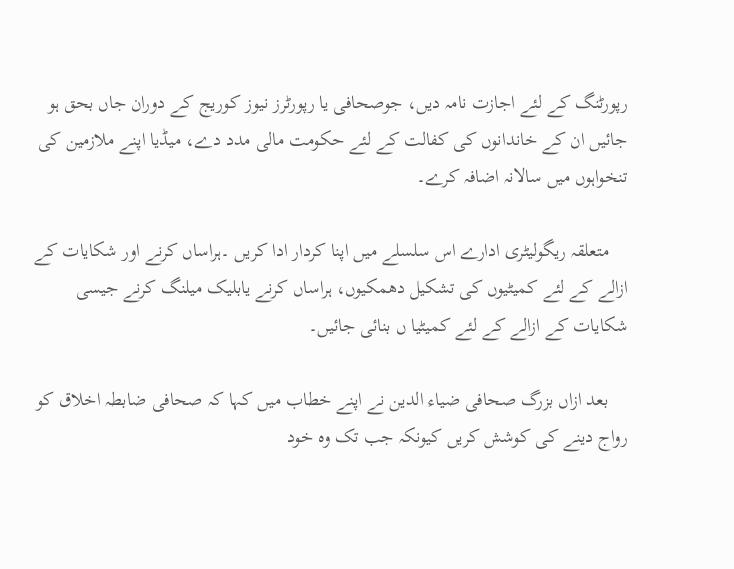رپورٹنگ کے لئے اجازت نامہ دیں، جوصحافی یا رپورٹرز نیوز کوریج کے دوران جاں بحق ہو جائیں ان کے خاندانوں کی کفالت کے لئے حکومت مالی مدد دے، میڈیا اپنے ملازمین کی تنخواہوں میں سالانہ اضافہ کرے۔

    متعلقہ ریگولیٹری ادارے اس سلسلے میں اپنا کردار ادا کریں ۔ہراساں کرنے اور شکایات کے ازالے کے لئے کمیٹیوں کی تشکیل دھمکیوں، ہراساں کرنے یابلیک میلنگ کرنے جیسی شکایات کے ازالے کے لئے کمیٹیا ں بنائی جائیں۔

    بعد ازاں بزرگ صحافی ضیاء الدین نے اپنے خطاب میں کہا کہ صحافی ضابطہ اخلاق کو رواج دینے کی کوشش کریں کیونکہ جب تک وہ خود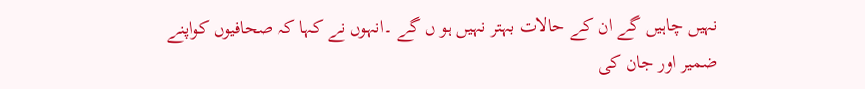نہیں چاہیں گے ان کے حالات بہتر نہیں ہو ں گے ۔انہوں نے کہا کہ صحافیوں کواپنے ضمیر اور جان کی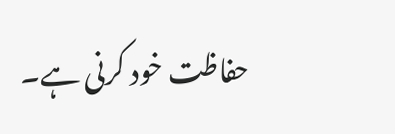حفاظت خود کرنی ہے۔